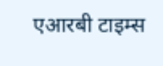एआरबी टाइम्स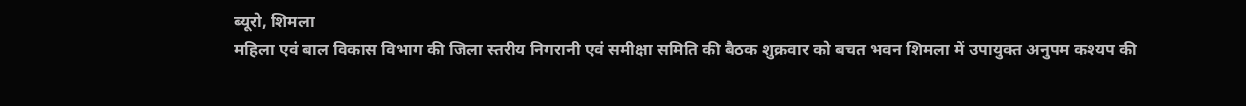ब्यूरो, शिमला
महिला एवं बाल विकास विभाग की जिला स्तरीय निगरानी एवं समीक्षा समिति की बैठक शुक्रवार को बचत भवन शिमला में उपायुक्त अनुपम कश्यप की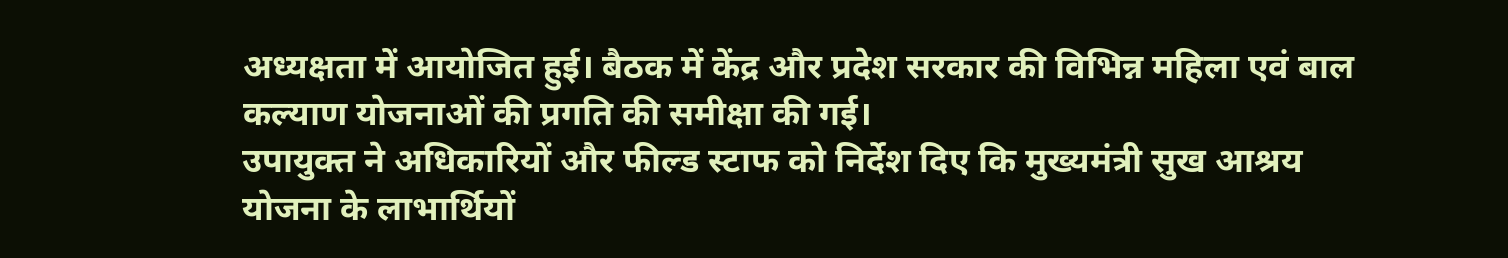अध्यक्षता में आयोजित हुई। बैठक में केंद्र और प्रदेश सरकार की विभिन्न महिला एवं बाल कल्याण योजनाओं की प्रगति की समीक्षा की गई।
उपायुक्त ने अधिकारियों और फील्ड स्टाफ को निर्देश दिए कि मुख्यमंत्री सुख आश्रय योजना के लाभार्थियों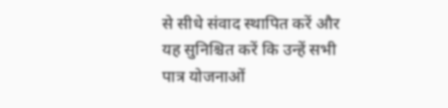से सीधे संवाद स्थापित करें और यह सुनिश्चित करें कि उन्हें सभी पात्र योजनाओं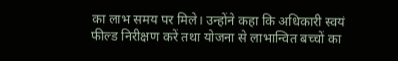का लाभ समय पर मिले। उन्होंने कहा कि अधिकारी स्वयं फील्ड निरीक्षण करें तथा योजना से लाभान्वित बच्चों का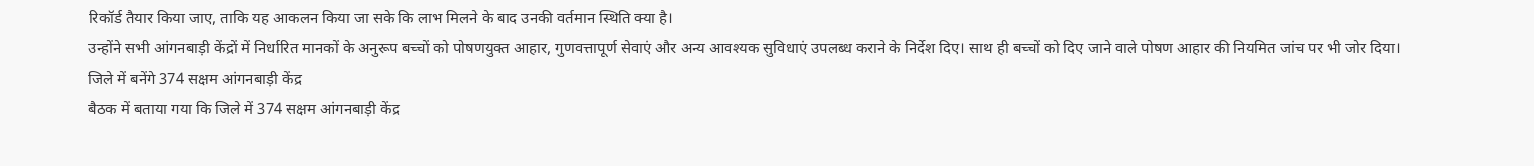रिकॉर्ड तैयार किया जाए, ताकि यह आकलन किया जा सके कि लाभ मिलने के बाद उनकी वर्तमान स्थिति क्या है।
उन्होंने सभी आंगनबाड़ी केंद्रों में निर्धारित मानकों के अनुरूप बच्चों को पोषणयुक्त आहार, गुणवत्तापूर्ण सेवाएं और अन्य आवश्यक सुविधाएं उपलब्ध कराने के निर्देश दिए। साथ ही बच्चों को दिए जाने वाले पोषण आहार की नियमित जांच पर भी जोर दिया।
जिले में बनेंगे 374 सक्षम आंगनबाड़ी केंद्र
बैठक में बताया गया कि जिले में 374 सक्षम आंगनबाड़ी केंद्र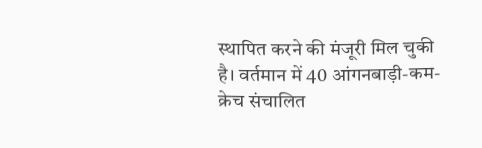स्थापित करने की मंजूरी मिल चुकी है। वर्तमान में 40 आंगनबाड़ी-कम-क्रेच संचालित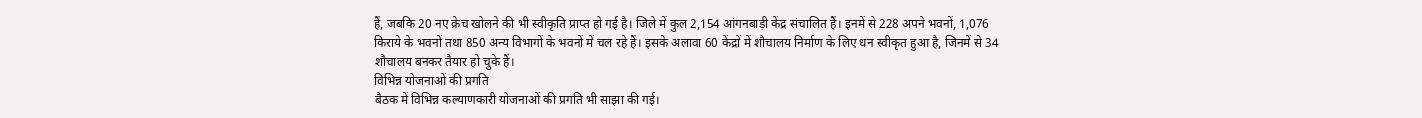हैं, जबकि 20 नए क्रेच खोलने की भी स्वीकृति प्राप्त हो गई है। जिले में कुल 2,154 आंगनबाड़ी केंद्र संचालित हैं। इनमें से 228 अपने भवनों, 1,076 किराये के भवनों तथा 850 अन्य विभागों के भवनों में चल रहे हैं। इसके अलावा 60 केंद्रों में शौचालय निर्माण के लिए धन स्वीकृत हुआ है, जिनमें से 34 शौचालय बनकर तैयार हो चुके हैं।
विभिन्न योजनाओं की प्रगति
बैठक में विभिन्न कल्याणकारी योजनाओं की प्रगति भी साझा की गई।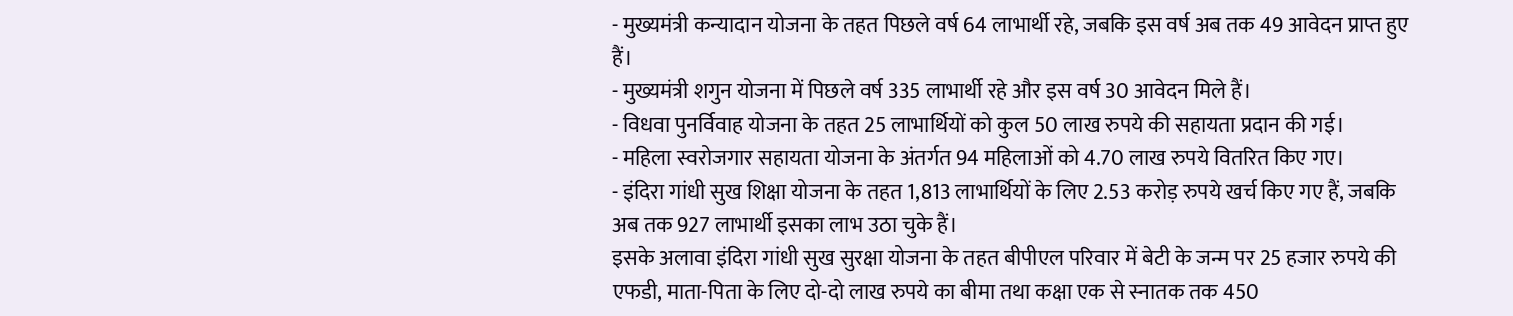- मुख्यमंत्री कन्यादान योजना के तहत पिछले वर्ष 64 लाभार्थी रहे, जबकि इस वर्ष अब तक 49 आवेदन प्राप्त हुए हैं।
- मुख्यमंत्री शगुन योजना में पिछले वर्ष 335 लाभार्थी रहे और इस वर्ष 30 आवेदन मिले हैं।
- विधवा पुनर्विवाह योजना के तहत 25 लाभार्थियों को कुल 50 लाख रुपये की सहायता प्रदान की गई।
- महिला स्वरोजगार सहायता योजना के अंतर्गत 94 महिलाओं को 4.70 लाख रुपये वितरित किए गए।
- इंदिरा गांधी सुख शिक्षा योजना के तहत 1,813 लाभार्थियों के लिए 2.53 करोड़ रुपये खर्च किए गए हैं, जबकि अब तक 927 लाभार्थी इसका लाभ उठा चुके हैं।
इसके अलावा इंदिरा गांधी सुख सुरक्षा योजना के तहत बीपीएल परिवार में बेटी के जन्म पर 25 हजार रुपये की एफडी, माता-पिता के लिए दो-दो लाख रुपये का बीमा तथा कक्षा एक से स्नातक तक 450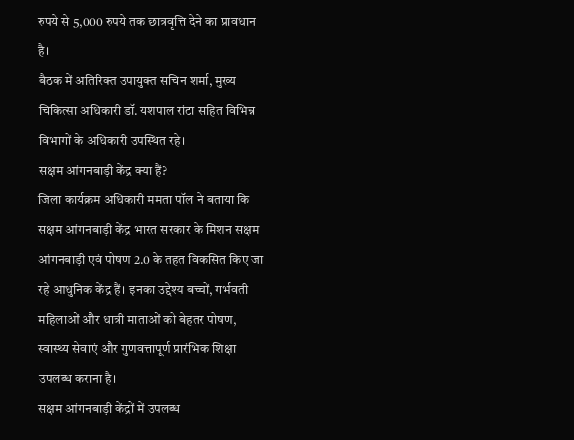रुपये से 5,000 रुपये तक छात्रवृत्ति देने का प्रावधान है।
बैठक में अतिरिक्त उपायुक्त सचिन शर्मा, मुख्य चिकित्सा अधिकारी डॉ. यशपाल रांटा सहित विभिन्न विभागों के अधिकारी उपस्थित रहे।
सक्षम आंगनबाड़ी केंद्र क्या हैं?
जिला कार्यक्रम अधिकारी ममता पॉल ने बताया कि सक्षम आंगनबाड़ी केंद्र भारत सरकार के मिशन सक्षम आंगनबाड़ी एवं पोषण 2.0 के तहत विकसित किए जा रहे आधुनिक केंद्र हैं। इनका उद्देश्य बच्चों, गर्भवती महिलाओं और धात्री माताओं को बेहतर पोषण, स्वास्थ्य सेवाएं और गुणवत्तापूर्ण प्रारंभिक शिक्षा उपलब्ध कराना है।
सक्षम आंगनबाड़ी केंद्रों में उपलब्ध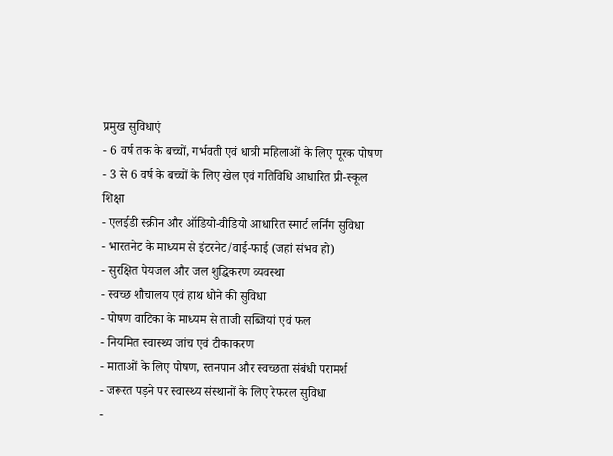प्रमुख सुविधाएं
- 6 वर्ष तक के बच्चों, गर्भवती एवं धात्री महिलाओं के लिए पूरक पोषण
- 3 से 6 वर्ष के बच्चों के लिए खेल एवं गतिविधि आधारित प्री-स्कूल शिक्षा
- एलईडी स्क्रीन और ऑडियो-वीडियो आधारित स्मार्ट लर्निंग सुविधा
- भारतनेट के माध्यम से इंटरनेट/वाई-फाई (जहां संभव हो)
- सुरक्षित पेयजल और जल शुद्धिकरण व्यवस्था
- स्वच्छ शौचालय एवं हाथ धोने की सुविधा
- पोषण वाटिका के माध्यम से ताजी सब्जियां एवं फल
- नियमित स्वास्थ्य जांच एवं टीकाकरण
- माताओं के लिए पोषण, स्तनपान और स्वच्छता संबंधी परामर्श
- जरूरत पड़ने पर स्वास्थ्य संस्थानों के लिए रेफरल सुविधा
-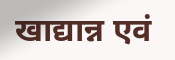खाद्यान्न एवं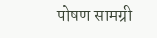पोषण सामग्री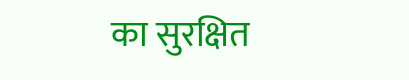का सुरक्षित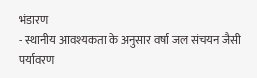भंडारण
- स्थानीय आवश्यकता के अनुसार वर्षा जल संचयन जैसी पर्यावरण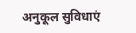अनुकूल सुविधाएं